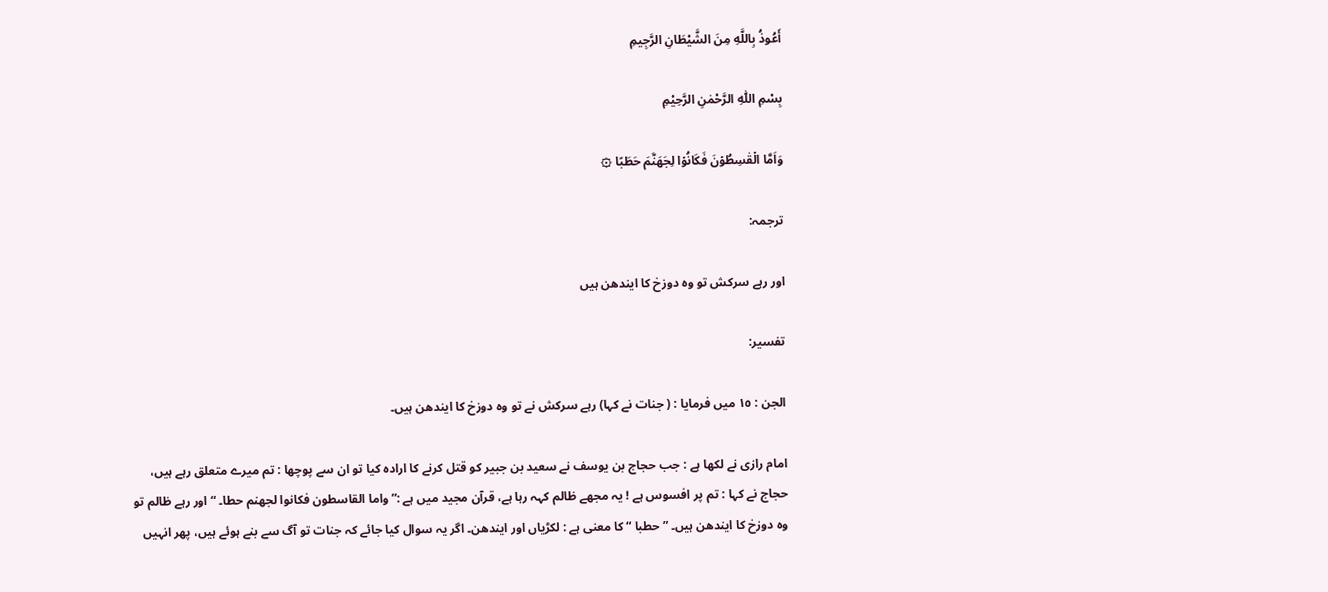أَعُوذُ بِاللَّهِ مِنَ الشَّيْطَانِ الرَّجِيمِ

بِسْمِ اللّٰهِ الرَّحْمٰنِ الرَّحِيْمِ

وَاَمَّا الۡقٰسِطُوۡنَ فَكَانُوۡا لِجَهَنَّمَ حَطَبًا ۞

ترجمہ:

اور رہے سرکش تو وہ دوزخ کا ایندھن ہیں

تفسیر:

الجن : ١٥ میں فرمایا : ( جنات نے کہا) رہے سرکش نے تو وہ دوزخ کا ایندھن ہیں۔

امام رازی نے لکھا ہے : جب حجاج بن یوسف نے سعید بن جبیر کو قتل کرنے کا ارادہ کیا تو ان سے پوچھا : تم میرے متعلق رہے ہیں، حجاج نے کہا : تم پر افسوس ہے ! یہ مجھے ظالم کہہ رہا ہے، قرآن مجید میں ہے :” واما القاسطون فکانوا لجھنم حطا۔ “ اور رہے ظالم تو وہ دوزخ کا ایندھن ہیں۔ ” حطبا “ کا معنی ہے : لکڑیاں اور ایندھن۔ اگر یہ سوال کیا جائے کہ جنات تو آگ سے بنے ہوئے ہیں، پھر انہیں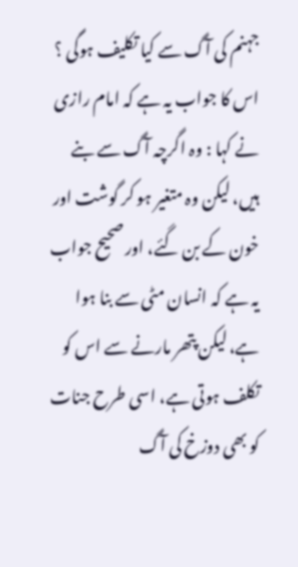جہنم کی آگ سے کیا تکلیف ہوگی ؟ اس کا جواب یہ ہے کہ امام رازی نے کہا : وہ اگرچہ آگ سے بنے ہیں، لیکن وہ متغیر ہو کر گوشت اور خون کے بن گئے، اور صحیح جواب یہ ہے کہ انسان مٹی سے بنا ہوا ہے، لیکن پتھر مارنے سے اس کو تکلف ہوتی ہے، اسی طرح جنات کو بھی دوزخ کی آگ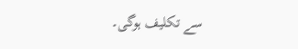سے تکلیف ہوگی۔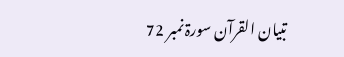تبیان القرآن سورۃ نمبر 72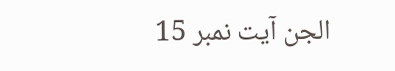الجن آیت نمبر 15